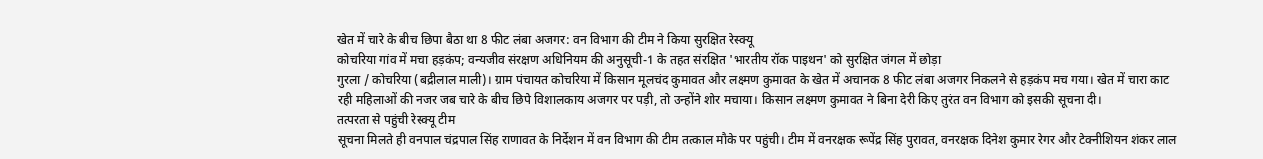खेत में चारे के बीच छिपा बैठा था 8 फीट लंबा अजगर: वन विभाग की टीम ने किया सुरक्षित रेस्क्यू
कोचरिया गांव में मचा हड़कंप; वन्यजीव संरक्षण अधिनियम की अनुसूची-1 के तहत संरक्षित 'भारतीय रॉक पाइथन' को सुरक्षित जंगल में छोड़ा
गुरला / कोचरिया (बद्रीलाल माली)। ग्राम पंचायत कोचरिया में किसान मूलचंद कुमावत और लक्ष्मण कुमावत के खेत में अचानक 8 फीट लंबा अजगर निकलने से हड़कंप मच गया। खेत में चारा काट रही महिलाओं की नजर जब चारे के बीच छिपे विशालकाय अजगर पर पड़ी, तो उन्होंने शोर मचाया। किसान लक्ष्मण कुमावत ने बिना देरी किए तुरंत वन विभाग को इसकी सूचना दी।
तत्परता से पहुंची रेस्क्यू टीम
सूचना मिलते ही वनपाल चंद्रपाल सिंह राणावत के निर्देशन में वन विभाग की टीम तत्काल मौके पर पहुंची। टीम में वनरक्षक रूपेंद्र सिंह पुरावत, वनरक्षक दिनेश कुमार रेगर और टेक्नीशियन शंकर लाल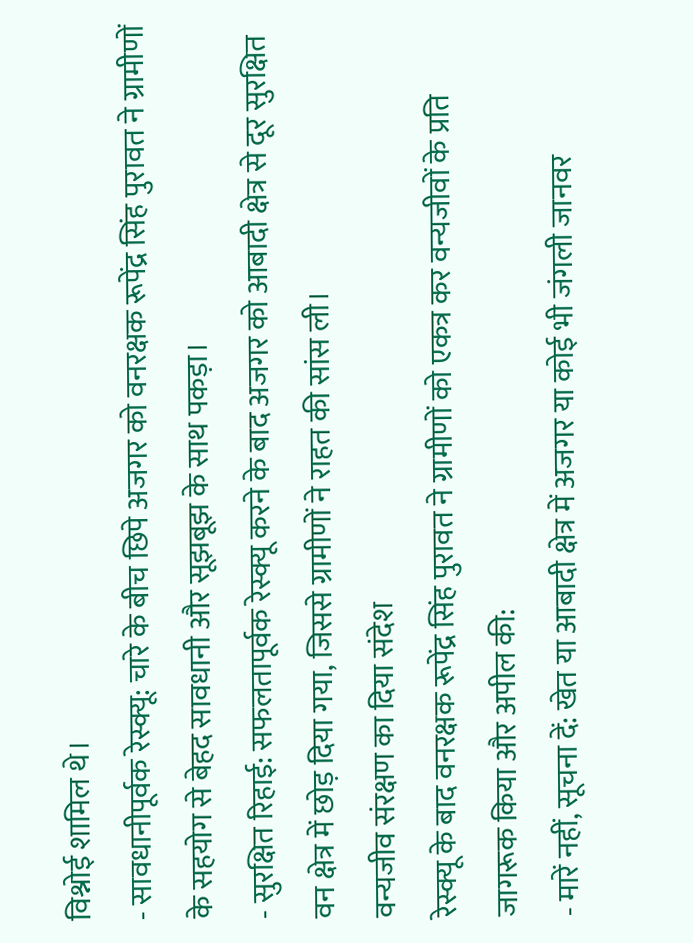विश्नोई शामिल थे।
- सावधानीपूर्वक रेस्क्यू: चारे के बीच छिपे अजगर को वनरक्षक रूपेंद्र सिंह पुरावत ने ग्रामीणों के सहयोग से बेहद सावधानी और सूझबूझ के साथ पकड़ा।
- सुरक्षित रिहाई: सफलतापूर्वक रेस्क्यू करने के बाद अजगर को आबादी क्षेत्र से दूर सुरक्षित वन क्षेत्र में छोड़ दिया गया, जिससे ग्रामीणों ने राहत की सांस ली।
वन्यजीव संरक्षण का दिया संदेश
रेस्क्यू के बाद वनरक्षक रूपेंद्र सिंह पुरावत ने ग्रामीणों को एकत्र कर वन्यजीवों के प्रति जागरूक किया और अपील की:
- मारें नहीं, सूचना दें: खेत या आबादी क्षेत्र में अजगर या कोई भी जंगली जानवर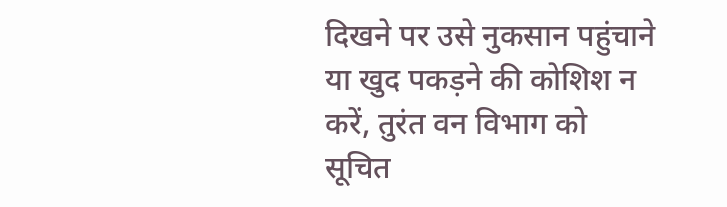दिखने पर उसे नुकसान पहुंचाने या खुद पकड़ने की कोशिश न करें, तुरंत वन विभाग को सूचित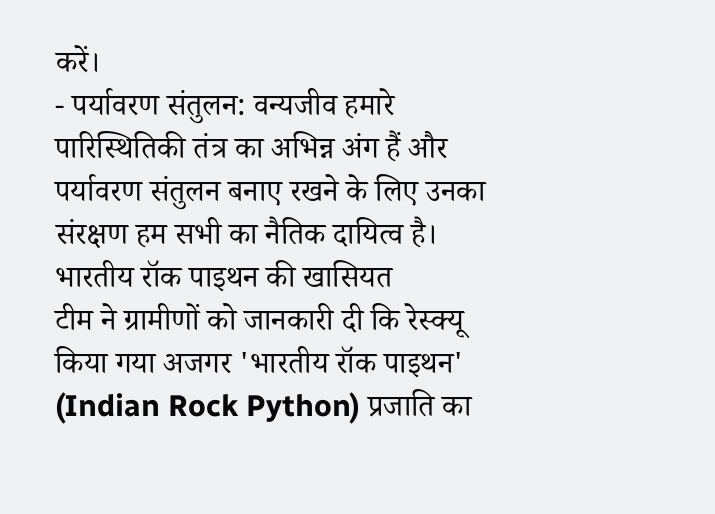करें।
- पर्यावरण संतुलन: वन्यजीव हमारे पारिस्थितिकी तंत्र का अभिन्न अंग हैं और पर्यावरण संतुलन बनाए रखने के लिए उनका संरक्षण हम सभी का नैतिक दायित्व है।
भारतीय रॉक पाइथन की खासियत
टीम ने ग्रामीणों को जानकारी दी कि रेस्क्यू किया गया अजगर 'भारतीय रॉक पाइथन' (Indian Rock Python) प्रजाति का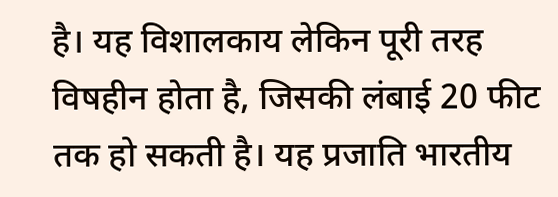है। यह विशालकाय लेकिन पूरी तरह विषहीन होता है, जिसकी लंबाई 20 फीट तक हो सकती है। यह प्रजाति भारतीय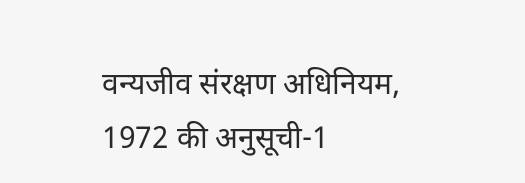वन्यजीव संरक्षण अधिनियम, 1972 की अनुसूची-1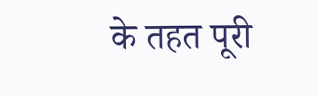के तहत पूरी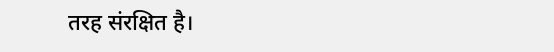तरह संरक्षित है।